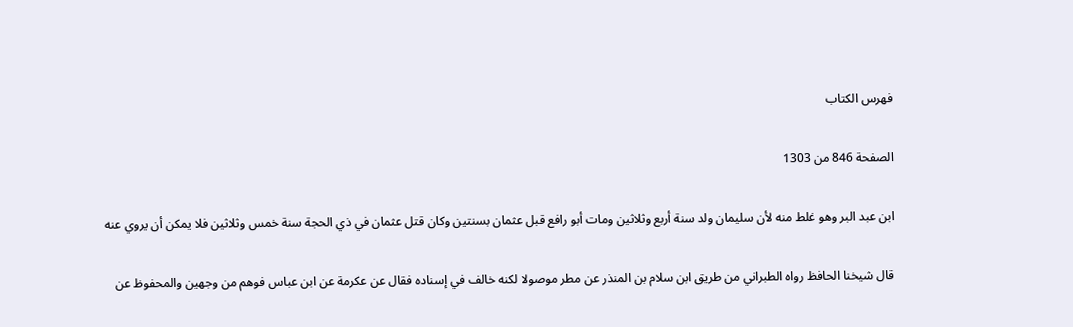فهرس الكتاب

الصفحة 846 من 1303

ابن عبد البر وهو غلط منه لأن سليمان ولد سنة أربع وثلاثين ومات أبو رافع قبل عثمان بسنتين وكان قتل عثمان في ذي الحجة سنة خمس وثلاثين فلا يمكن أن يروي عنه

قال شيخنا الحافظ رواه الطبراني من طريق ابن سلام بن المنذر عن مطر موصولا لكنه خالف في إسناده فقال عن عكرمة عن ابن عباس فوهم من وجهين والمحفوظ عن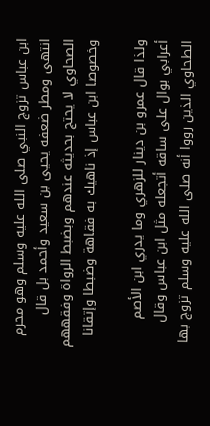ابن عباس تزوج النبي صلى الله عليه وسلم وهو محرم انتهى ومطر ضعفه يحيى بن سعيد وأحمد بل قال الصحاوي لا يحتج بحديثه عندهم وبضبط الرواة وفقههم وخصوصا ابن عباس إذ ناهيك به فقاهة وضبطا وإتقانا

ولذا قال عمرو بن دينار للزهري وما يدري ابن الأصم أعرابي بوال على ساقه أتجعله مثل ابن عباس وقال الطحاوي الذين رووا أنه صلى الله عليه وسلم تزوج بها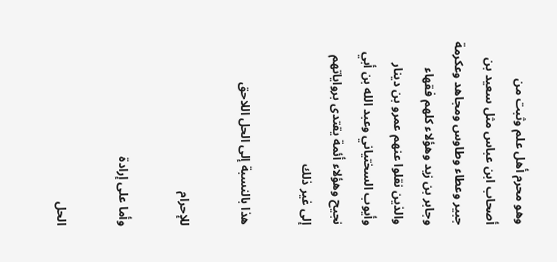وهو محرم أهل علم وثبت من أصحاب ابن عباس مثل سعيد بن جبير وعطاء وطاوس ومجاهد وعكرمة وجابر بن زيد وهؤلاء كلهم فقهاء والذين نقلوا عنهم عمرو بن دينار وأيوب السختياني وعبد الله بن أبي نجيح وهؤلاء أئمة يقتدى برواياتهم إلى غير ذلك

هذا بالنسبة إلى الحل اللاحق

للإحرام

وأما على إرادة

الحل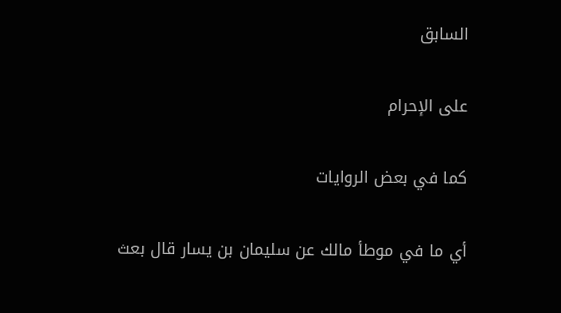السابق

على الإحرام

كما في بعض الروايات

أي ما في موطأ مالك عن سليمان بن يسار قال بعث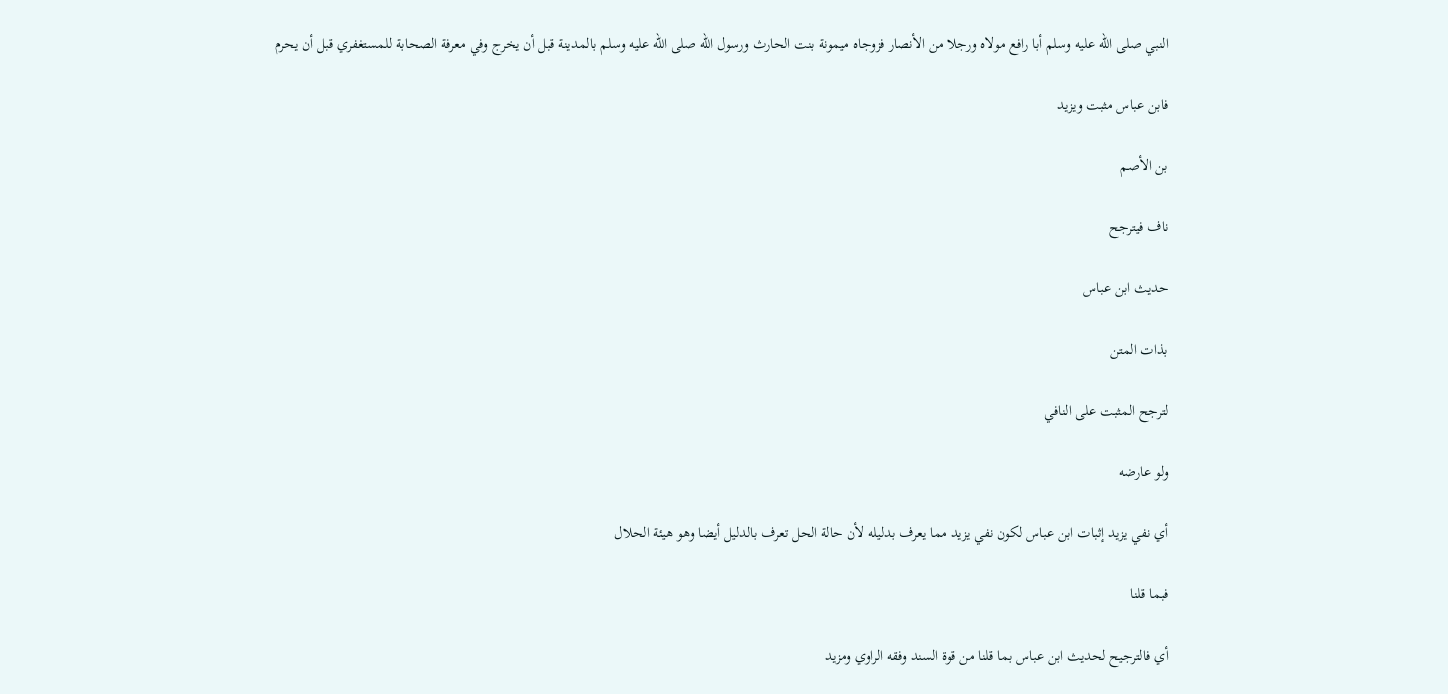النبي صلى الله عليه وسلم أبا رافع مولاه ورجلا من الأنصار فزوجاه ميمونة بنت الحارث ورسول الله صلى الله عليه وسلم بالمدينة قبل أن يخرج وفي معرفة الصحابة للمستغفري قبل أن يحرم

فابن عباس مثبت ويزيد

بن الأصم

ناف فيترجح

حديث ابن عباس

بذات المتن

لترجح المثبت على النافي

ولو عارضه

أي نفي يزيد إثبات ابن عباس لكون نفي يزيد مما يعرف بدليله لأن حالة الحل تعرف بالدليل أيضا وهو هيئة الحلال

فبما قلنا

أي فالترجيح لحديث ابن عباس بما قلنا من قوة السند وفقه الراوي ومزيد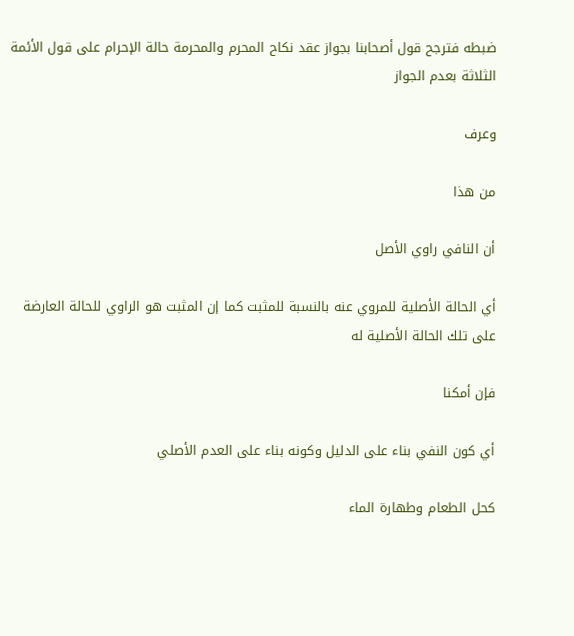ضبطه فترجح قول أصحابنا بجواز عقد نكاح المحرم والمحرمة حالة الإحرام على قول الأئمة الثلاثة بعدم الجواز

وعرف

من هذا

أن النافي راوي الأصل

أي الحالة الأصلية للمروي عنه بالنسبة للمثبت كما إن المثبت هو الراوي للحالة العارضة على تلك الحالة الأصلية له

فإن أمكنا

أي كون النفي بناء على الدليل وكونه بناء على العدم الأصلي

كحل الطعام وطهارة الماء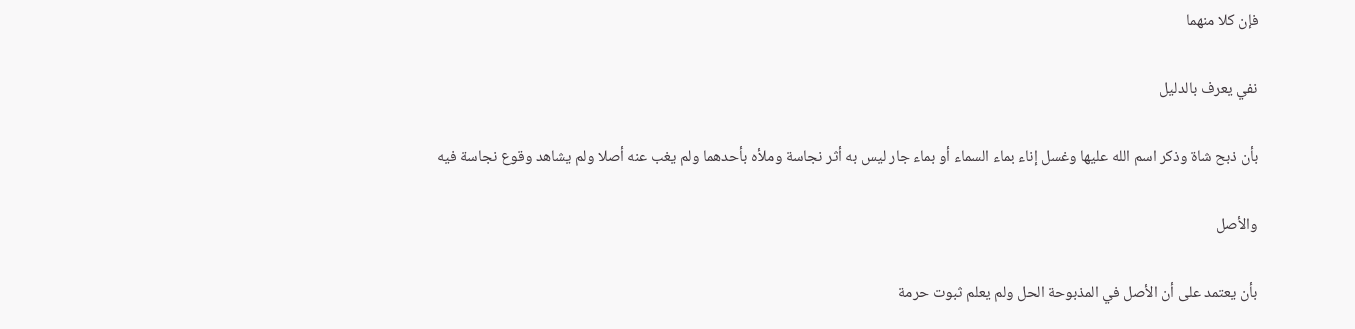فإن كلا منهما

نفي يعرف بالدليل

بأن ذبح شاة وذكر اسم الله عليها وغسل إناء بماء السماء أو بماء جار ليس به أثر نجاسة وملأه بأحدهما ولم يغب عنه أصلا ولم يشاهد وقوع نجاسة فيه

والأصل

بأن يعتمد على أن الأصل في المذبوحة الحل ولم يعلم ثبوت حرمة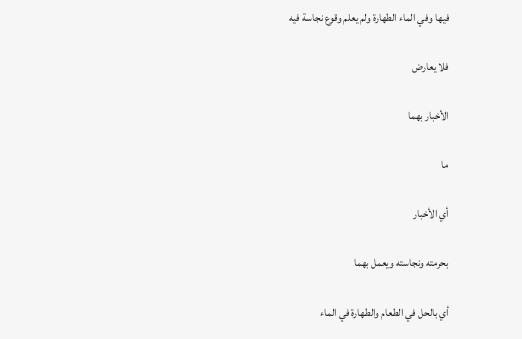فيها وفي الماء الطهارة ولم يعلم وقوع نجاسة فيه

فلا يعارض

الأخبار بهما

ما

أي الأخبار

بحرمته ونجاسته ويعمل بهما

أي بالحل في الطعام والطهارة في الماء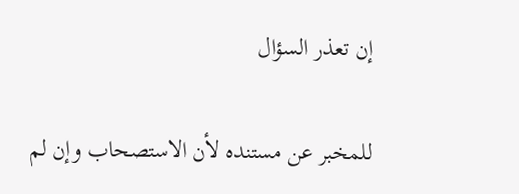إن تعذر السؤال

للمخبر عن مستنده لأن الاستصحاب وإن لم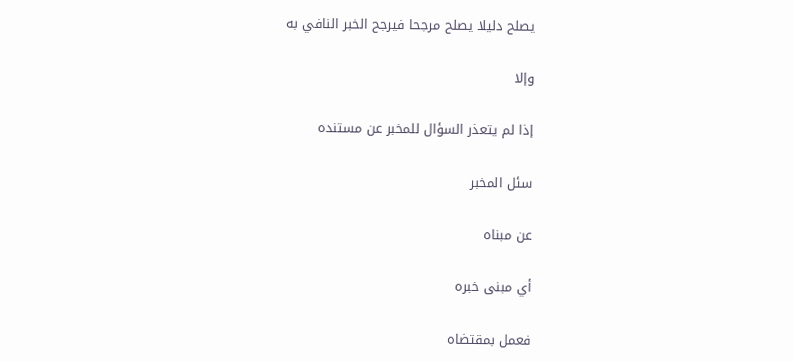يصلح دليلا يصلح مرجحا فيرجح الخبر النافي به

وإلا

إذا لم يتعذر السؤال للمخبر عن مستنده

سئل المخبر

عن مبناه

أي مبنى خبره

فعمل بمقتضاه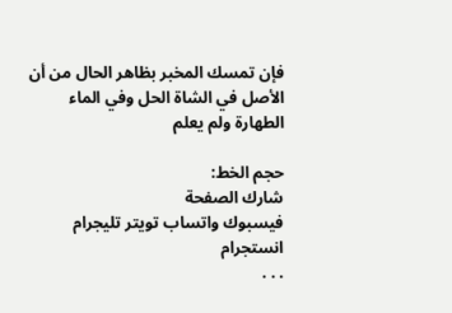فإن تمسك المخبر بظاهر الحال من أن الأصل في الشاة الحل وفي الماء الطهارة ولم يعلم

حجم الخط:
شارك الصفحة
فيسبوك واتساب تويتر تليجرام انستجرام
. . .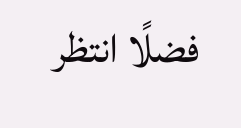فضلًا انتظر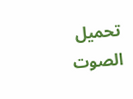تحميل الصوت